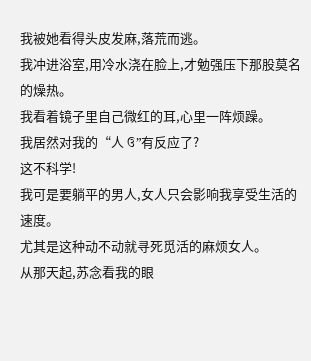我被她看得头皮发麻,落荒而逃。
我冲进浴室,用冷水浇在脸上,才勉强压下那股莫名的燥热。
我看着镜子里自己微红的耳,心里一阵烦躁。
我居然对我的“人 ઉ”有反应了?
这不科学!
我可是要躺平的男人,女人只会影响我享受生活的速度。
尤其是这种动不动就寻死觅活的麻烦女人。
从那天起,苏念看我的眼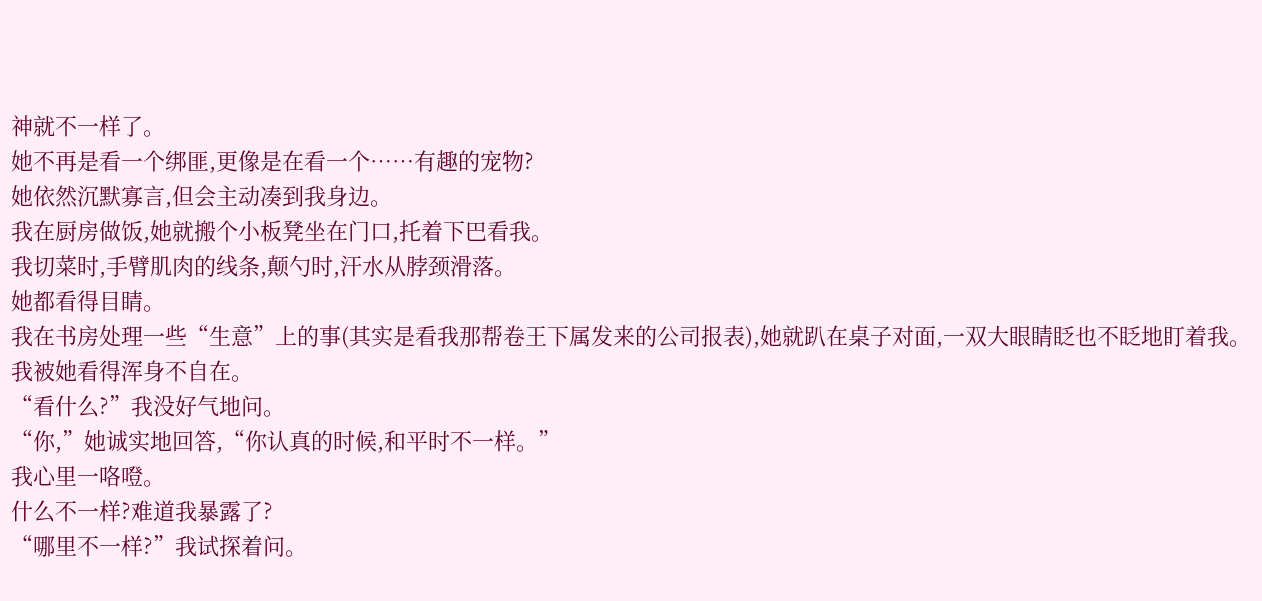神就不一样了。
她不再是看一个绑匪,更像是在看一个……有趣的宠物?
她依然沉默寡言,但会主动凑到我身边。
我在厨房做饭,她就搬个小板凳坐在门口,托着下巴看我。
我切菜时,手臂肌肉的线条,颠勺时,汗水从脖颈滑落。
她都看得目睛。
我在书房处理一些“生意”上的事(其实是看我那帮卷王下属发来的公司报表),她就趴在桌子对面,一双大眼睛眨也不眨地盯着我。
我被她看得浑身不自在。
“看什么?”我没好气地问。
“你,”她诚实地回答,“你认真的时候,和平时不一样。”
我心里一咯噔。
什么不一样?难道我暴露了?
“哪里不一样?”我试探着问。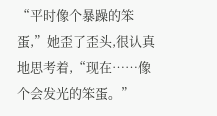“平时像个暴躁的笨蛋,”她歪了歪头,很认真地思考着,“现在……像个会发光的笨蛋。”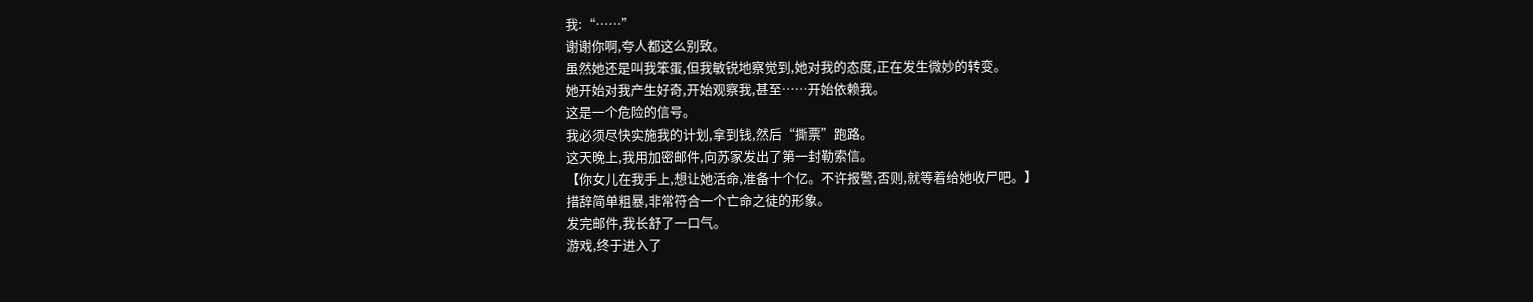我:“……”
谢谢你啊,夸人都这么别致。
虽然她还是叫我笨蛋,但我敏锐地察觉到,她对我的态度,正在发生微妙的转变。
她开始对我产生好奇,开始观察我,甚至……开始依赖我。
这是一个危险的信号。
我必须尽快实施我的计划,拿到钱,然后“撕票”跑路。
这天晚上,我用加密邮件,向苏家发出了第一封勒索信。
【你女儿在我手上,想让她活命,准备十个亿。不许报警,否则,就等着给她收尸吧。】
措辞简单粗暴,非常符合一个亡命之徒的形象。
发完邮件,我长舒了一口气。
游戏,终于进入了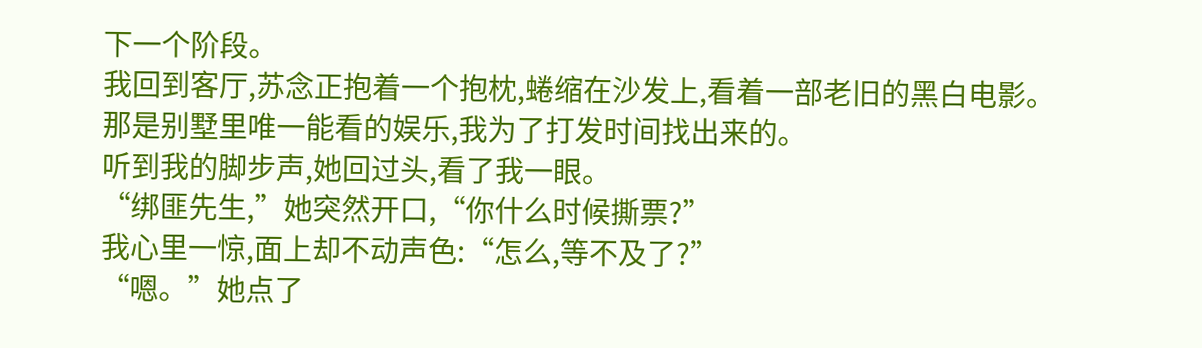下一个阶段。
我回到客厅,苏念正抱着一个抱枕,蜷缩在沙发上,看着一部老旧的黑白电影。
那是别墅里唯一能看的娱乐,我为了打发时间找出来的。
听到我的脚步声,她回过头,看了我一眼。
“绑匪先生,”她突然开口,“你什么时候撕票?”
我心里一惊,面上却不动声色:“怎么,等不及了?”
“嗯。”她点了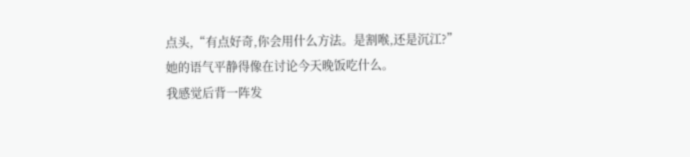点头,“有点好奇,你会用什么方法。是割喉,还是沉江?”
她的语气平静得像在讨论今天晚饭吃什么。
我感觉后背一阵发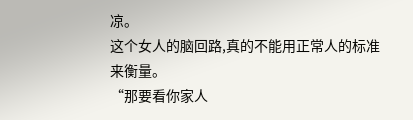凉。
这个女人的脑回路,真的不能用正常人的标准来衡量。
“那要看你家人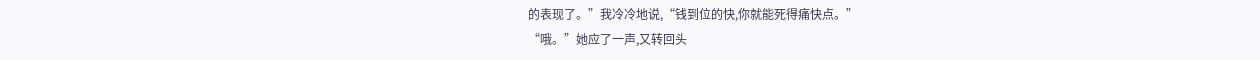的表现了。”我冷冷地说,“钱到位的快,你就能死得痛快点。”
“哦。”她应了一声,又转回头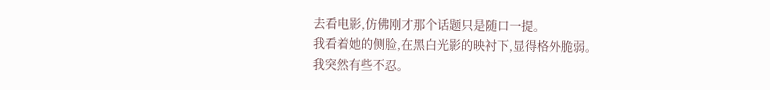去看电影,仿佛刚才那个话题只是随口一提。
我看着她的侧脸,在黑白光影的映衬下,显得格外脆弱。
我突然有些不忍。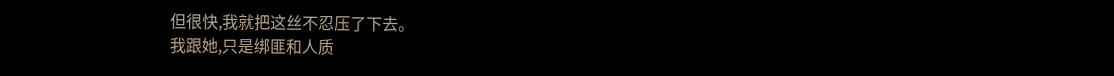但很快,我就把这丝不忍压了下去。
我跟她,只是绑匪和人质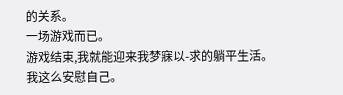的关系。
一场游戏而已。
游戏结束,我就能迎来我梦寐以-求的躺平生活。
我这么安慰自己。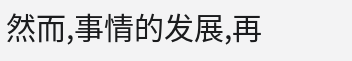然而,事情的发展,再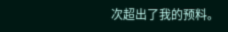次超出了我的预料。